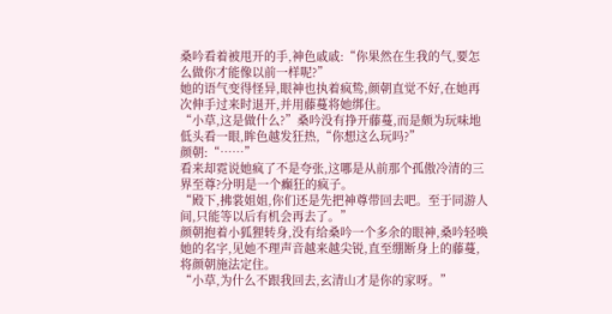桑吟看着被甩开的手,神色戚戚:“你果然在生我的气,要怎么做你才能像以前一样呢?”
她的语气变得怪异,眼神也执着疯鸷,颜朝直觉不好,在她再次伸手过来时退开,并用藤蔓将她绑住。
“小草,这是做什么?”桑吟没有挣开藤蔓,而是颇为玩味地低头看一眼,眸色越发狂热,“你想这么玩吗?”
颜朝:“……”
看来却霓说她疯了不是夸张,这哪是从前那个孤傲冷清的三界至尊?分明是一个癫狂的疯子。
“殿下,拂裳姐姐,你们还是先把神尊带回去吧。至于同游人间,只能等以后有机会再去了。”
颜朝抱着小狐狸转身,没有给桑吟一个多余的眼神,桑吟轻唤她的名字,见她不理声音越来越尖锐,直至绷断身上的藤蔓,将颜朝施法定住。
“小草,为什么不跟我回去,玄清山才是你的家呀。”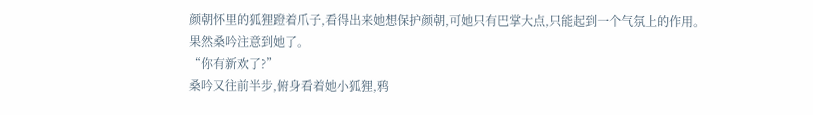颜朝怀里的狐狸蹬着爪子,看得出来她想保护颜朝,可她只有巴掌大点,只能起到一个气氛上的作用。
果然桑吟注意到她了。
“你有新欢了?”
桑吟又往前半步,俯身看着她小狐狸,鸦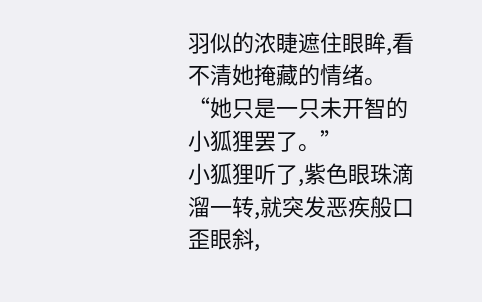羽似的浓睫遮住眼眸,看不清她掩藏的情绪。
“她只是一只未开智的小狐狸罢了。”
小狐狸听了,紫色眼珠滴溜一转,就突发恶疾般口歪眼斜,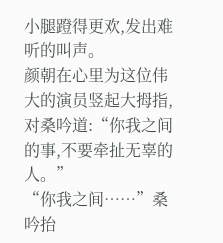小腿蹬得更欢,发出难听的叫声。
颜朝在心里为这位伟大的演员竖起大拇指,对桑吟道:“你我之间的事,不要牵扯无辜的人。”
“你我之间……”桑吟抬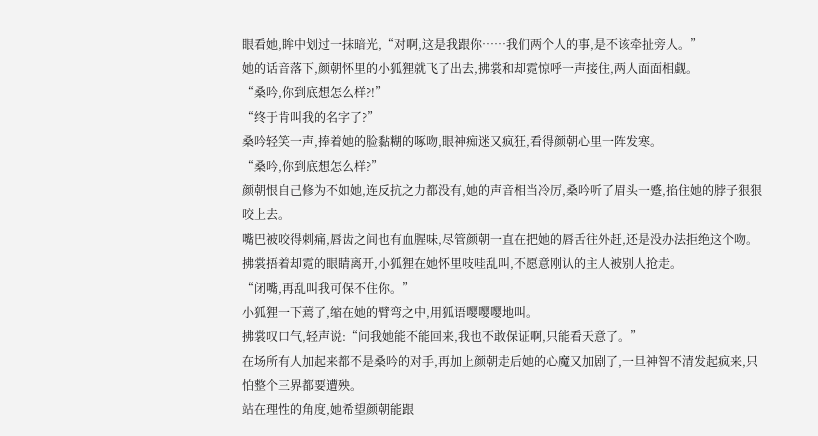眼看她,眸中划过一抹暗光,“对啊,这是我跟你……我们两个人的事,是不该牵扯旁人。”
她的话音落下,颜朝怀里的小狐狸就飞了出去,拂裳和却霓惊呼一声接住,两人面面相觑。
“桑吟,你到底想怎么样?!”
“终于肯叫我的名字了?”
桑吟轻笑一声,捧着她的脸黏糊的啄吻,眼神痴迷又疯狂,看得颜朝心里一阵发寒。
“桑吟,你到底想怎么样?”
颜朝恨自己修为不如她,连反抗之力都没有,她的声音相当冷厉,桑吟听了眉头一蹙,掐住她的脖子狠狠咬上去。
嘴巴被咬得刺痛,唇齿之间也有血腥味,尽管颜朝一直在把她的唇舌往外赶,还是没办法拒绝这个吻。
拂裳捂着却霓的眼睛离开,小狐狸在她怀里吱哇乱叫,不愿意刚认的主人被别人抢走。
“闭嘴,再乱叫我可保不住你。”
小狐狸一下蔫了,缩在她的臂弯之中,用狐语嘤嘤嘤地叫。
拂裳叹口气,轻声说:“问我她能不能回来,我也不敢保证啊,只能看天意了。”
在场所有人加起来都不是桑吟的对手,再加上颜朝走后她的心魔又加剧了,一旦神智不清发起疯来,只怕整个三界都要遭殃。
站在理性的角度,她希望颜朝能跟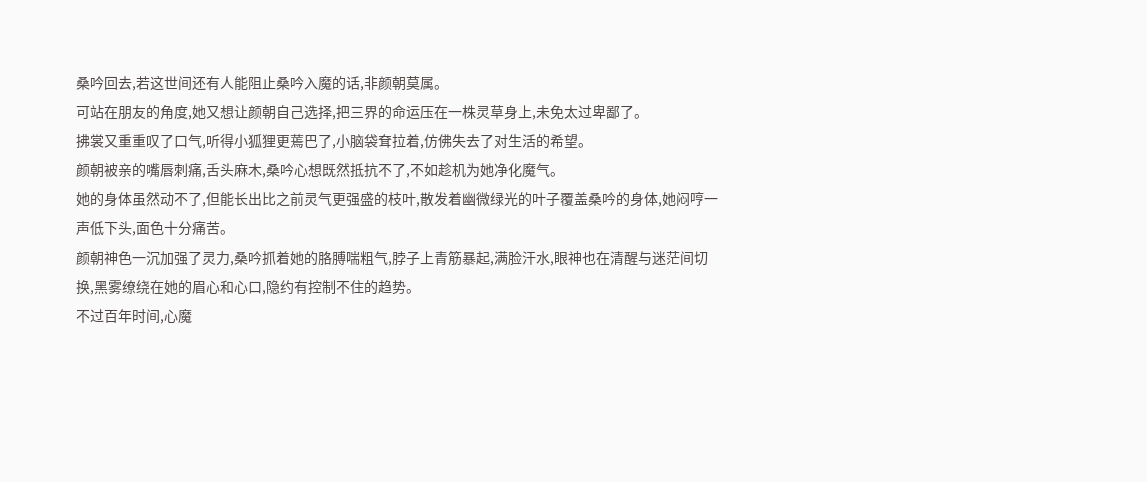桑吟回去,若这世间还有人能阻止桑吟入魔的话,非颜朝莫属。
可站在朋友的角度,她又想让颜朝自己选择,把三界的命运压在一株灵草身上,未免太过卑鄙了。
拂裳又重重叹了口气,听得小狐狸更蔫巴了,小脑袋耷拉着,仿佛失去了对生活的希望。
颜朝被亲的嘴唇刺痛,舌头麻木,桑吟心想既然抵抗不了,不如趁机为她净化魔气。
她的身体虽然动不了,但能长出比之前灵气更强盛的枝叶,散发着幽微绿光的叶子覆盖桑吟的身体,她闷哼一声低下头,面色十分痛苦。
颜朝神色一沉加强了灵力,桑吟抓着她的胳膊喘粗气,脖子上青筋暴起,满脸汗水,眼神也在清醒与迷茫间切换,黑雾缭绕在她的眉心和心口,隐约有控制不住的趋势。
不过百年时间,心魔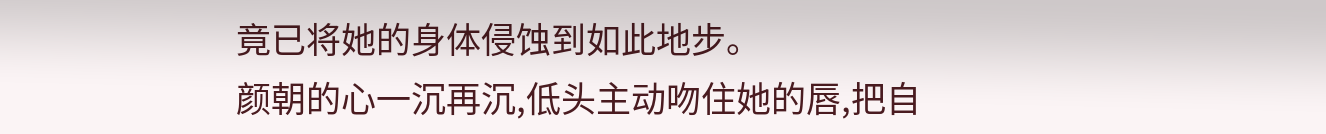竟已将她的身体侵蚀到如此地步。
颜朝的心一沉再沉,低头主动吻住她的唇,把自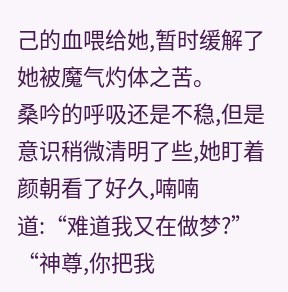己的血喂给她,暂时缓解了她被魔气灼体之苦。
桑吟的呼吸还是不稳,但是意识稍微清明了些,她盯着颜朝看了好久,喃喃道:“难道我又在做梦?”
“神尊,你把我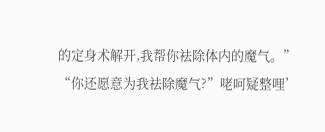的定身术解开,我帮你祛除体内的魔气。”
“你还愿意为我祛除魔气?”咾呵疑整哩’